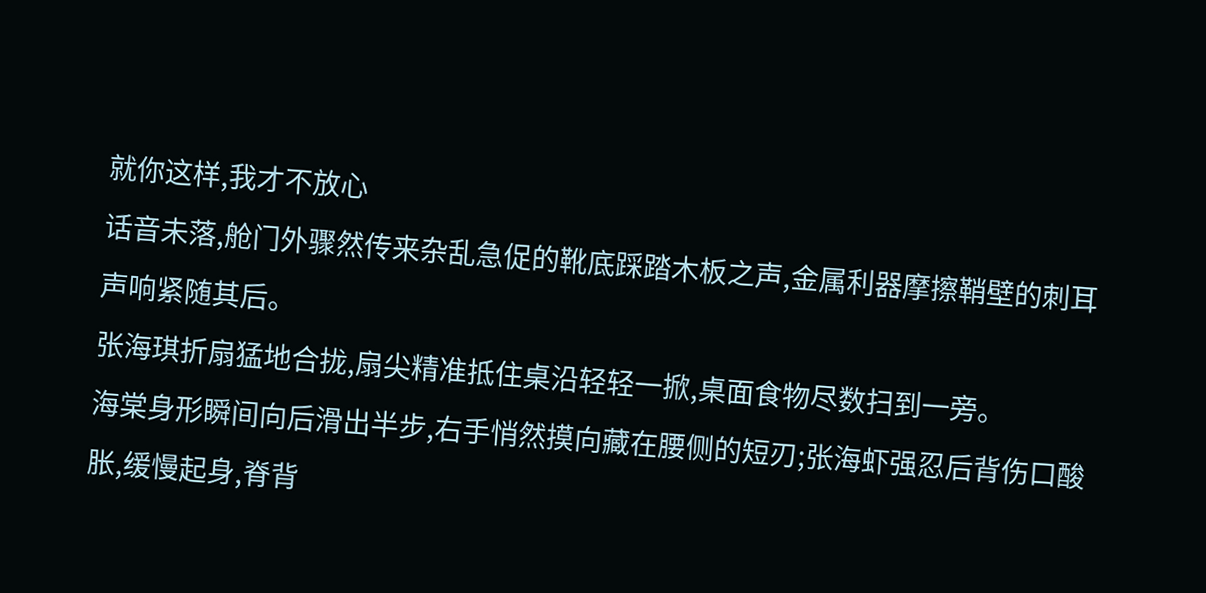就你这样,我才不放心
话音未落,舱门外骤然传来杂乱急促的靴底踩踏木板之声,金属利器摩擦鞘壁的刺耳声响紧随其后。
张海琪折扇猛地合拢,扇尖精准抵住桌沿轻轻一掀,桌面食物尽数扫到一旁。
海棠身形瞬间向后滑出半步,右手悄然摸向藏在腰侧的短刃;张海虾强忍后背伤口酸胀,缓慢起身,脊背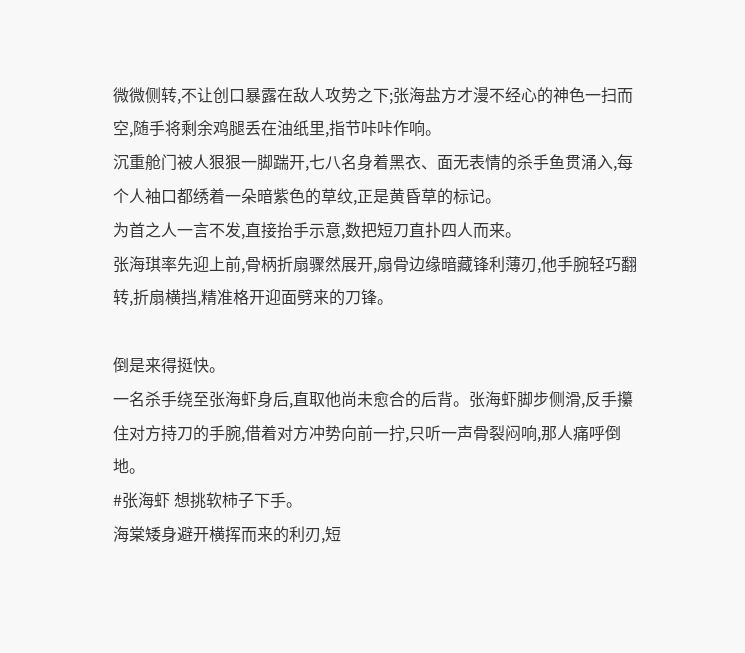微微侧转,不让创口暴露在敌人攻势之下;张海盐方才漫不经心的神色一扫而空,随手将剩余鸡腿丢在油纸里,指节咔咔作响。
沉重舱门被人狠狠一脚踹开,七八名身着黑衣、面无表情的杀手鱼贯涌入,每个人袖口都绣着一朵暗紫色的草纹,正是黄昏草的标记。
为首之人一言不发,直接抬手示意,数把短刀直扑四人而来。
张海琪率先迎上前,骨柄折扇骤然展开,扇骨边缘暗藏锋利薄刃,他手腕轻巧翻转,折扇横挡,精准格开迎面劈来的刀锋。

倒是来得挺快。
一名杀手绕至张海虾身后,直取他尚未愈合的后背。张海虾脚步侧滑,反手攥住对方持刀的手腕,借着对方冲势向前一拧,只听一声骨裂闷响,那人痛呼倒地。
#张海虾 想挑软柿子下手。
海棠矮身避开横挥而来的利刃,短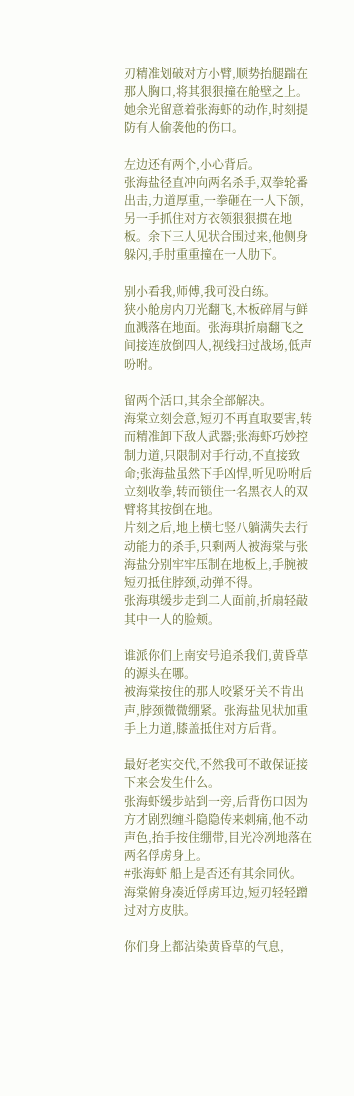刃精准划破对方小臂,顺势抬腿踹在那人胸口,将其狠狠撞在舱壁之上。她余光留意着张海虾的动作,时刻提防有人偷袭他的伤口。

左边还有两个,小心背后。
张海盐径直冲向两名杀手,双拳轮番出击,力道厚重,一拳砸在一人下颌,另一手抓住对方衣领狠狠掼在地板。余下三人见状合围过来,他侧身躲闪,手肘重重撞在一人肋下。

别小看我,师傅,我可没白练。
狭小舱房内刀光翻飞,木板碎屑与鲜血溅落在地面。张海琪折扇翻飞之间接连放倒四人,视线扫过战场,低声吩咐。

留两个活口,其余全部解决。
海棠立刻会意,短刃不再直取要害,转而精准卸下敌人武器;张海虾巧妙控制力道,只限制对手行动,不直接致命;张海盐虽然下手凶悍,听见吩咐后立刻收拳,转而锁住一名黑衣人的双臂将其按倒在地。
片刻之后,地上横七竖八躺满失去行动能力的杀手,只剩两人被海棠与张海盐分别牢牢压制在地板上,手腕被短刃抵住脖颈,动弹不得。
张海琪缓步走到二人面前,折扇轻敲其中一人的脸颊。

谁派你们上南安号追杀我们,黄昏草的源头在哪。
被海棠按住的那人咬紧牙关不肯出声,脖颈微微绷紧。张海盐见状加重手上力道,膝盖抵住对方后背。

最好老实交代,不然我可不敢保证接下来会发生什么。
张海虾缓步站到一旁,后背伤口因为方才剧烈缠斗隐隐传来刺痛,他不动声色,抬手按住绷带,目光冷冽地落在两名俘虏身上。
#张海虾 船上是否还有其余同伙。
海棠俯身凑近俘虏耳边,短刃轻轻蹭过对方皮肤。

你们身上都沾染黄昏草的气息,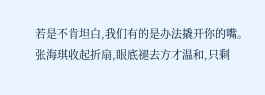若是不肯坦白,我们有的是办法撬开你的嘴。
张海琪收起折扇,眼底褪去方才温和,只剩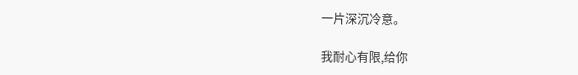一片深沉冷意。

我耐心有限,给你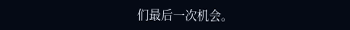们最后一次机会。